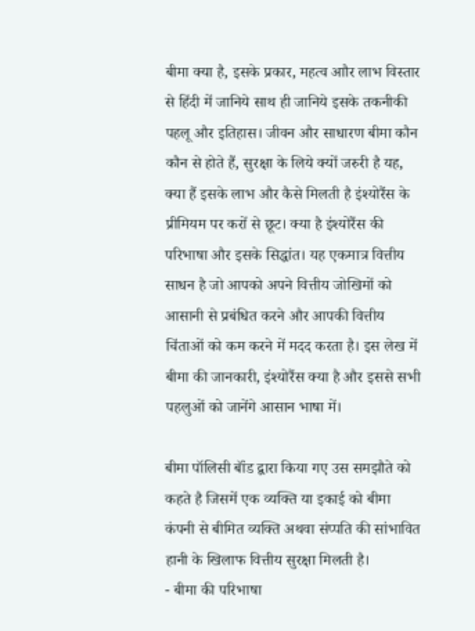बीमा क्या है, इसके प्रकार, महत्व आौर लाभ विस्तार से हिंदी में जानिये साथ ही जानिये इसके तकनीकी पहलू और इतिहास। जीवन और साधारण बीमा कौन कौन से होते हैं, सुरक्षा के लिये क्यों जरुरी है यह, क्या हैं इसके लाभ और कैसे मिलती है इंश्योरैंस के प्रीमियम पर करों से छूट। क्या है इंश्योरैंस की परिभाषा और इसके सिद्धांत। यह एकमात्र वित्तीय साधन है जो आपको अपने वित्तीय जोखिमों को आसानी से प्रबंधित करने और आपकी वित्तीय चिंताओं को कम करने में मदद करता है। इस लेख में बीमा की जानकारी, इंश्योरैंस क्या है और इससे सभी पहलुओं को जानेंगे आसान भाषा में।

बीमा पॉलिसी बॉंड द्वारा किया गए उस समझौते को कहते है जिसमें एक व्यक्ति या इकाई को बीमा कंपनी से बीमित व्यक्ति अथवा संप्पति की सांभावित हानी के खिलाफ वित्तीय सुरक्षा मिलती है।
- बीमा की परिभाषा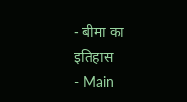- बीमा का इतिहास
- Main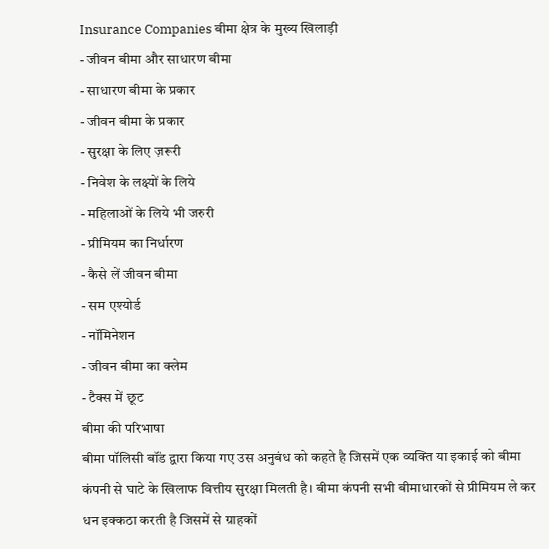Insurance Companies बीमा क्षेत्र के मुख्य खिलाड़ी
- जीवन बीमा और साधारण बीमा
- साधारण बीमा के प्रकार
- जीवन बीमा के प्रकार
- सुरक्षा के लिए ज़रूरी
- निवेश के लक्ष्यों के लिये
- महिलाओं के लिये भी जरुरी
- प्रीमियम का निर्धारण
- कैसे लें जीवन बीमा
- सम एश्योर्ड
- नॉमिनेशन
- जीवन बीमा का क्लेम
- टैक्स में छूट
बीमा की परिभाषा
बीमा पॉलिसी बॉंड द्वारा किया गए उस अनुबंध को कहते है जिसमें एक व्यक्ति या इकाई को बीमा कंपनी से घाटे के खिलाफ वित्तीय सुरक्षा मिलती है। बीमा कंपनी सभी बीमाधारकों से प्रीमियम ले कर धन इक्कठा करती है जिसमें से ग्राहकों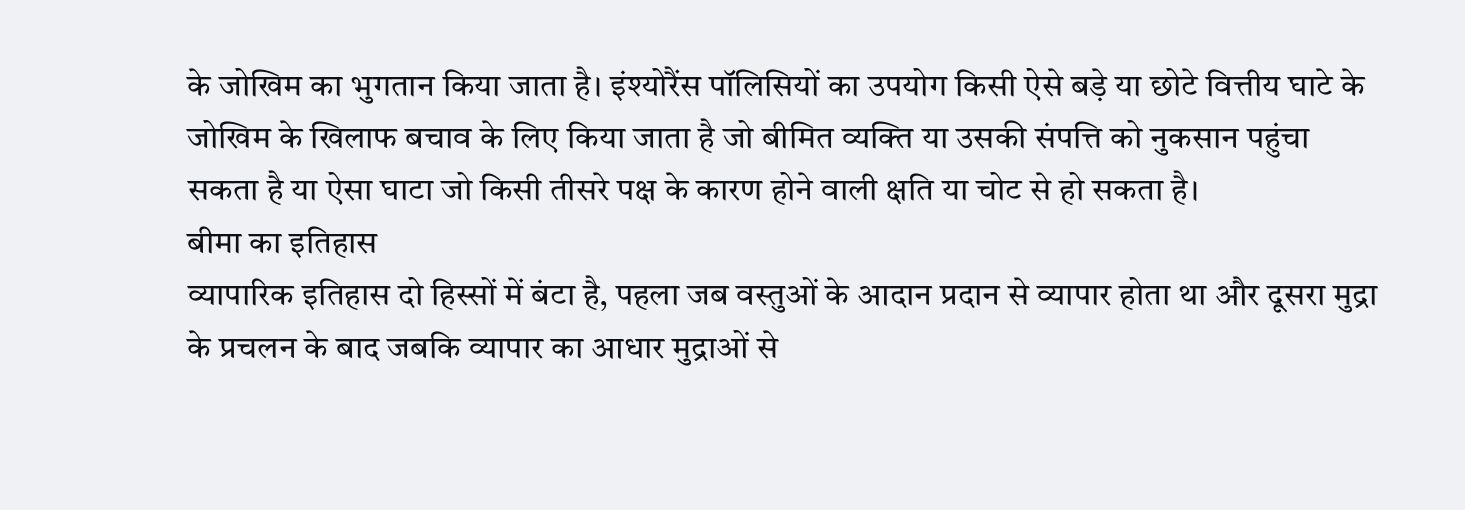के जोखिम का भुगतान किया जाता है। इंश्योरैंस पॉलिसियों का उपयोग किसी ऐसे बड़े या छोटे वित्तीय घाटे के जोखिम के खिलाफ बचाव के लिए किया जाता है जो बीमित व्यक्ति या उसकी संपत्ति को नुकसान पहुंचा सकता है या ऐसा घाटा जो किसी तीसरे पक्ष के कारण होने वाली क्षति या चोट से हो सकता है।
बीमा का इतिहास
व्यापारिक इतिहास दो हिस्सों में बंटा है, पहला जब वस्तुओं के आदान प्रदान से व्यापार होता था और दूसरा मुद्रा के प्रचलन के बाद जबकि व्यापार का आधार मुद्राओं से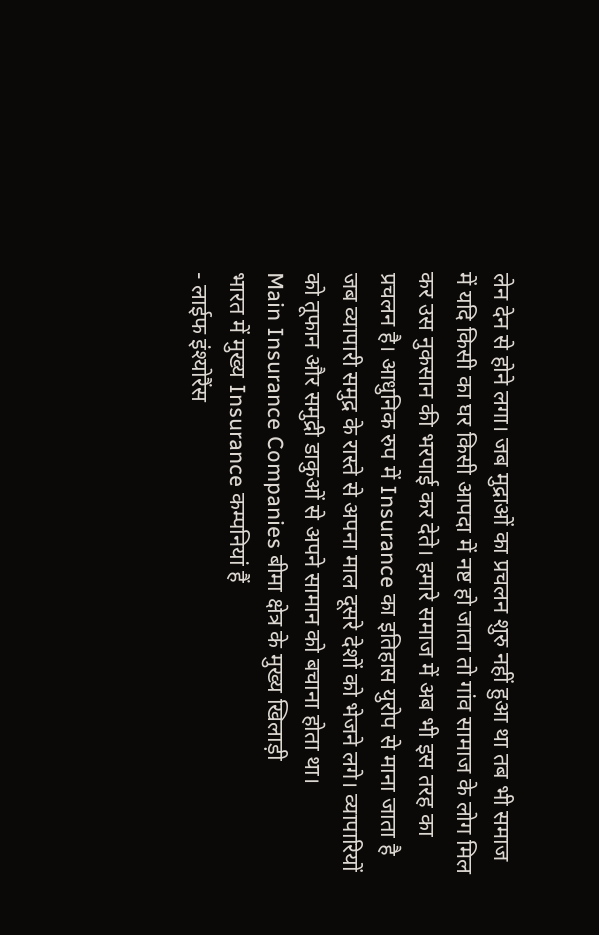लेन देन से होने लगा। जब मुद्राओं का प्रचलन शुरु नहीं हुआ था तब भी समाज में यदि किसी का घर किसी आपदा में नष्ट हो जाता तो गांव सामाज के लोग मिल कर उस नुकसान की भरपाई कर देते। हमारे समाज में अब भी इस तरह का प्रचलन है। आधुनिक रुप में Insurance का इतिहास युरोप से माना जाता है जब व्यापारी समुद्र के रास्ते से अपना माल दूसरे देशों को भेजने लगे। व्यापारियों को तूफान और समुद्री डाकुओं से अपने सामान को बचाना होता था।
Main Insurance Companies बीमा क्षेत्र के मुख्य खिलाड़ी
भारत में मुख्य Insurance कम्पनियां हैं
- लाईफ इंश्योरैंस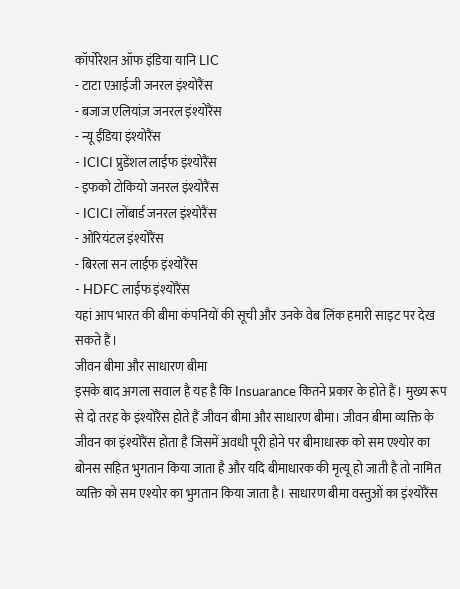कॉर्पोरेशन ऑफ इंडिया यानि LIC
- टाटा एआईजी जनरल इंश्योरैंस
- बजाज एलियांज़ जनरल इंश्योरैंस
- न्यू ईंडिया इंश्योरैंस
- ICICI प्रुडेंशल लाईफ इंश्योरैंस
- इफको टोकियो जनरल इंश्योरैंस
- ICICI लोंबार्ड जनरल इंश्योरैंस
- ओरियंटल इंश्योरैंस
- बिरला सन लाईफ इंश्योरैंस
- HDFC लाईफ इंश्योरैंस
यहां आप भारत की बीमा कंपनियों की सूची और उनके वेब लिंक हमारी साइट पर देख सकते हैं।
जीवन बीमा और साधारण बीमा
इसके बाद अगला सवाल है यह है कि Insuarance कितने प्रकार के होते हैं। मुख्य रूप से दो तरह के इंश्योरैंस होते हैं जीवन बीमा और साधारण बीमा। जीवन बीमा व्यक्ति के जीवन का इंश्योरैंस होता है जिसमें अवधी पूरी होने पर बीमाधारक को सम एश्योर का बोनस सहित भुगतान किया जाता है और यदि बीमाधारक की मृत्यू हो जाती है तो नामित व्यक्ति को सम एश्योर का भुगतान किया जाता है। साधारण बीमा वस्तुओं का इंश्योरैंस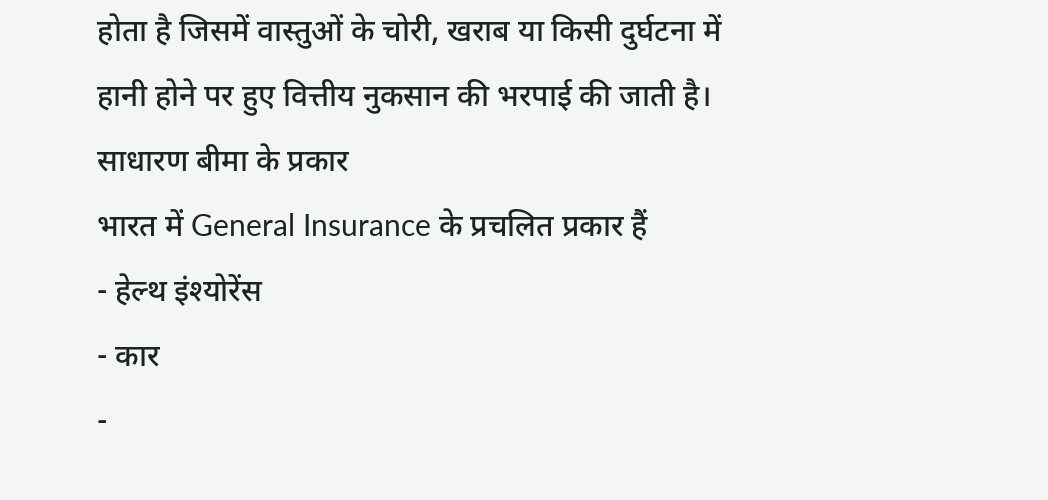होता है जिसमें वास्तुओं के चोरी, खराब या किसी दुर्घटना में हानी होने पर हुए वित्तीय नुकसान की भरपाई की जाती है।
साधारण बीमा के प्रकार
भारत में General Insurance के प्रचलित प्रकार हैं
- हेल्थ इंश्योरेंस
- कार
-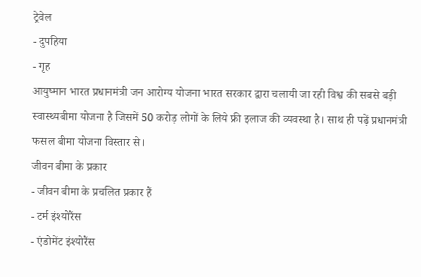ट्रेवेल
- दुपहिया
- गृह
आयुष्मान भारत प्रधानमंत्री जन आरोग्य योजना भारत सरकार द्वारा चलायी जा रही विश्व की सबसे बड़ी स्वास्थ्यबीमा योजना है जिसमें 50 करोड़ लोगों के लिये फ्री इलाज की व्यवस्था है। साथ ही पढ़ें प्रधानमंत्री फसल बीमा योजना विस्तार से।
जीवन बीमा के प्रकार
- जीवन बीमा के प्रचलित प्रकार हैं
- टर्म इंश्योरैंस
- एंडोमेंट इंश्योरैंस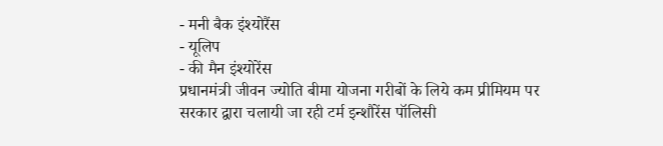- मनी बैक इंश्योरैंस
- यूलिप
- की मैन इंश्योरेंस
प्रधानमंत्री जीवन ज्योति बीमा योजना गरीबों के लिये कम प्रीमियम पर सरकार द्वारा चलायी जा रही टर्म इन्शौरेंस पॉलिसी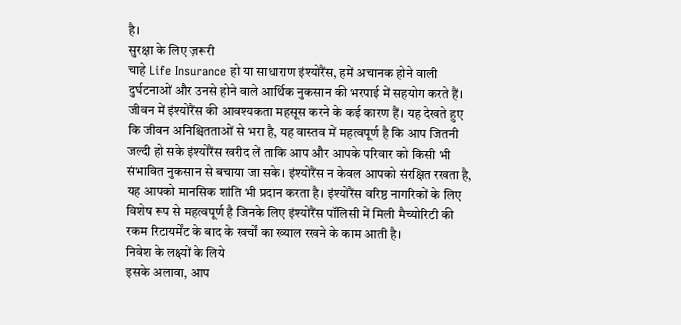है।
सुरक्षा के लिए ज़रूरी
चाहे Life Insurance हो या साधाराण इंश्योरैंस, हमें अचानक होने वाली दुर्घटनाओं और उनसे होने वाले आर्थिक नुकसान की भरपाई में सहयोग करते हैं। जीवन में इंश्योरैंस की आवश्यकता महसूस करने के कई कारण हैं। यह देखते हुए कि जीवन अनिश्चितताओं से भरा है, यह वास्तव में महत्वपूर्ण है कि आप जितनी जल्दी हो सके इंश्योरैंस खरीद लें ताकि आप और आपके परिवार को किसी भी संभावित नुकसान से बचाया जा सके। इंश्योरैंस न केवल आपको संरक्षित रखता है, यह आपको मानसिक शांति भी प्रदान करता है। इंश्योरैंस वरिष्ठ नागरिकों के लिए विशेष रूप से महत्वपूर्ण है जिनके लिए इंश्योरैंस पॉलिसी में मिली मैच्योरिटी की रकम रिटायर्मेंट के बाद के खर्चों का ख्याल रखने के काम आती है।
निवेश के लक्ष्यों के लिये
इसके अलावा, आप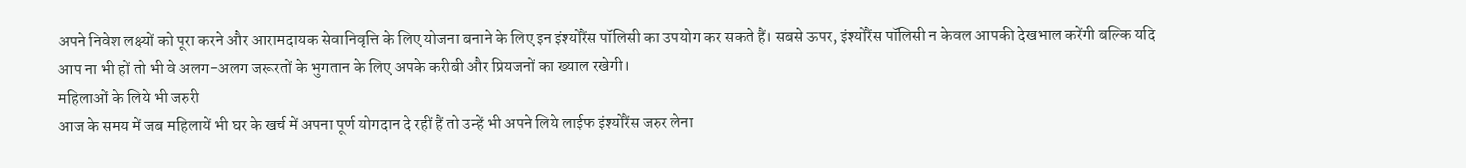अपने निवेश लक्ष्यों को पूरा करने और आरामदायक सेवानिवृत्ति के लिए योजना बनाने के लिए इन इंश्योरैंस पॉलिसी का उपयोग कर सकते हैं। सबसे ऊपर, इंश्योरैंस पॉलिसी न केवल आपकी देखभाल करेंगी बल्कि यदि आप ना भी हों तो भी वे अलग-अलग जरूरतों के भुगतान के लिए अपके करीबी और प्रियजनों का ख्याल रखेगी।
महिलाओं के लिये भी जरुरी
आज के समय में जब महिलायें भी घर के खर्च में अपना पूर्ण योगदान दे रहीं हैं तो उन्हें भी अपने लिये लाईफ इंश्योरैंस जरुर लेना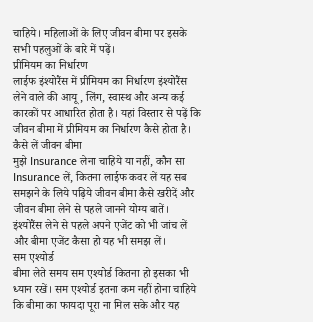चाहिये। महिलाओं के लिए जीवन बीमा पर इसके सभी पहलुओं के बारे में पढ़ें।
प्रीमियम का निर्धारण
लाईफ इंश्योरैंस में प्रीमियम का निर्धारण इंश्योरैंस लेने वाले की आयू, लिंग, स्वास्थ और अन्य कई कारकों पर आधारित होता है। यहां विस्तार से पढ़ें कि जीवन बीमा में प्रीमियम का निर्धारण कैसे होता है।
कैसे लें जीवन बीमा
मुझे Insurance लेना चाहिये या नहीं, कौन सा Insurance लें, कितना लाईफ कवर लें यह सब समझने के लिये पढ़िये जीवन बीमा कैसे खरीदें और जीवन बीमा लेने से पहले जानने योग्य बातें। इंश्योरैंस लेने से पहले अपने एजेंट को भी जांच लें और बीमा एजेंट कैसा हो यह भी समझ लें।
सम एश्योर्ड
बीमा लेते समय सम एश्योर्ड कितना हो इसका भी ध्यान रखें। सम एश्योर्ड इतना कम नहीं होना चाहिये कि बीमा का फायदा पूरा ना मिल सके और यह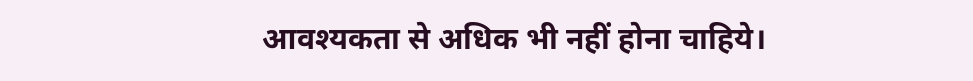आवश्यकता से अधिक भी नहीं होना चाहिये।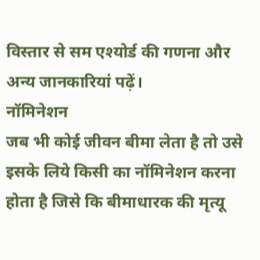विस्तार से सम एश्योर्ड की गणना और अन्य जानकारियां पढ़ें।
नॉमिनेशन
जब भी कोई जीवन बीमा लेता है तो उसे इसके लिये किसी का नॉमिनेशन करना होता है जिसे कि बीमाधारक की मृत्यू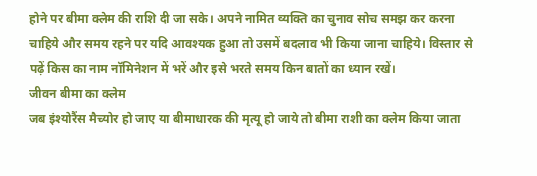होने पर बीमा क्लेम की राशि दी जा सके। अपने नामित व्यक्ति का चुनाव सोच समझ कर करना चाहिये और समय रहने पर यदि आवश्यक हुआ तो उसमें बदलाव भी किया जाना चाहिये। विस्तार से पढ़ें किस का नाम नॉमिनेशन में भरें और इसे भरते समय किन बातों का ध्यान रखें।
जीवन बीमा का क्लेम
जब इंश्योरैंस मैच्योर हो जाए या बीमाधारक की मृत्यू हो जाये तो बीमा राशी का क्लेम किया जाता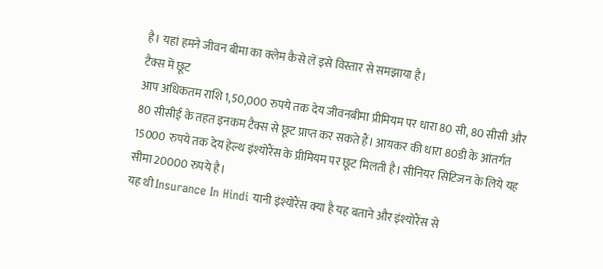है। यहां हमने जीवन बीमा का क्लेम कैसे लें इसे विस्तार से समझाया है।
टैक्स में छूट
आप अधिकतम राशि 1,50,000 रुपये तक देय जीवनबीमा प्रीमियम पर धारा 80 सी, 80 सीसी और 80 सीसीई के तहत इनकम टैक्स से छूट प्राप्त कर सकते हैं। आयकर की धारा 80डी के आंतर्गत 15000 रुपये तक देय हेल्थ इंश्योरैंस के प्रीमियम पर छूट मिलती है। सीनियर सिटिजन के लिये यह सीमा 20000 रुपये है।
यह थी Insurance In Hindi यानी इंश्योरैंस क्या है यह बताने और इंश्योरैंस से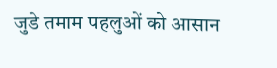जुडे तमाम पहलुओं को आसान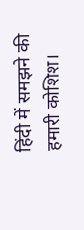हिंदी में समझने की हमारी कोशिश।